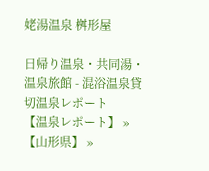姥湯温泉 桝形屋

日帰り温泉・共同湯・温泉旅館 - 混浴温泉貸切温泉レポート
【温泉レポート】 » 【山形県】 »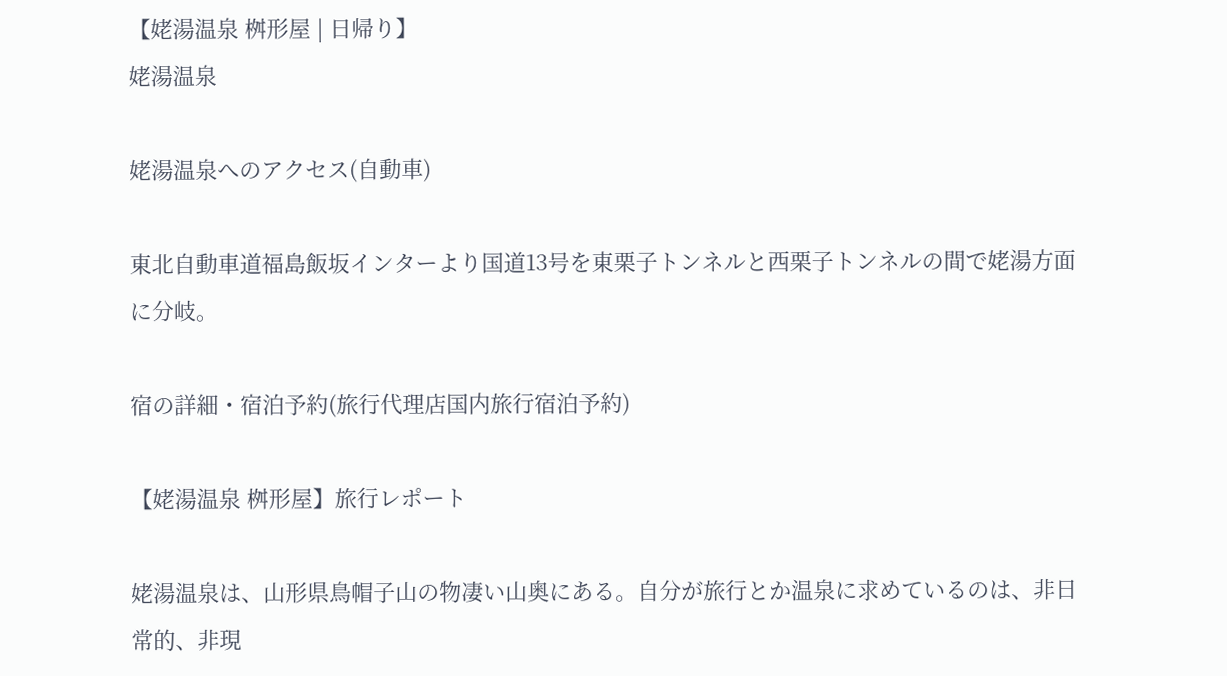【姥湯温泉 桝形屋 | 日帰り】
姥湯温泉

姥湯温泉へのアクセス(自動車)

東北自動車道福島飯坂インターより国道13号を東栗子トンネルと西栗子トンネルの間で姥湯方面に分岐。

宿の詳細・宿泊予約(旅行代理店国内旅行宿泊予約)

【姥湯温泉 桝形屋】旅行レポート

姥湯温泉は、山形県鳥帽子山の物凄い山奥にある。自分が旅行とか温泉に求めているのは、非日常的、非現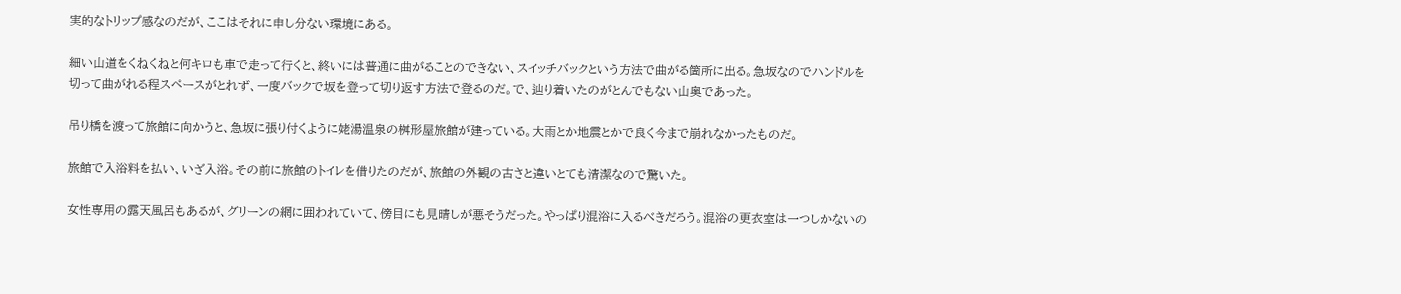実的なトリップ感なのだが、ここはそれに申し分ない環境にある。

細い山道をくねくねと何キロも車で走って行くと、終いには普通に曲がることのできない、スイッチバックという方法で曲がる箇所に出る。急坂なのでハンドルを切って曲がれる程スペースがとれず、一度バックで坂を登って切り返す方法で登るのだ。で、辿り着いたのがとんでもない山奥であった。

吊り橋を渡って旅館に向かうと、急坂に張り付くように姥湯温泉の桝形屋旅館が建っている。大雨とか地震とかで良く今まで崩れなかったものだ。

旅館で入浴料を払い、いざ入浴。その前に旅館のトイレを借りたのだが、旅館の外観の古さと違いとても清潔なので驚いた。

女性専用の露天風呂もあるが、グリーンの網に囲われていて、傍目にも見晴しが悪そうだった。やっぱり混浴に入るべきだろう。混浴の更衣室は一つしかないの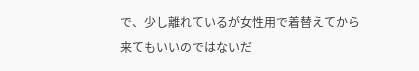で、少し離れているが女性用で着替えてから来てもいいのではないだ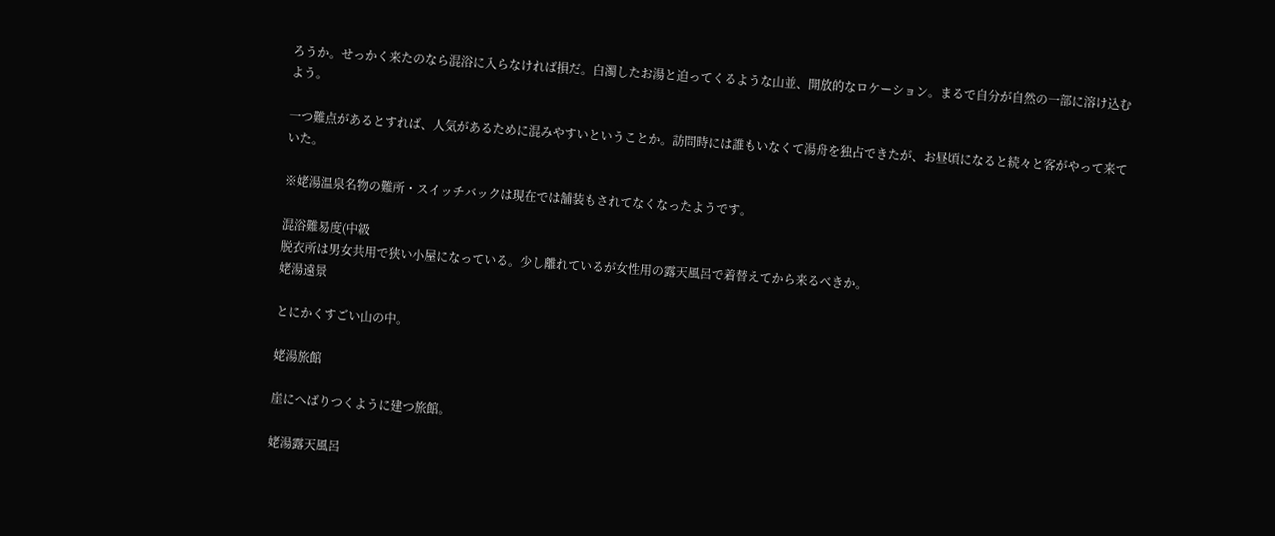ろうか。せっかく来たのなら混浴に入らなければ損だ。白濁したお湯と迫ってくるような山並、開放的なロケーション。まるで自分が自然の一部に溶け込むよう。

一つ難点があるとすれば、人気があるために混みやすいということか。訪問時には誰もいなくて湯舟を独占できたが、お昼頃になると続々と客がやって来ていた。

※姥湯温泉名物の難所・スイッチバックは現在では舗装もされてなくなったようです。

混浴難易度(中級
脱衣所は男女共用で狭い小屋になっている。少し離れているが女性用の露天風呂で着替えてから来るべきか。
姥湯遠景

とにかくすごい山の中。

姥湯旅館

崖にへばりつくように建つ旅館。

姥湯露天風呂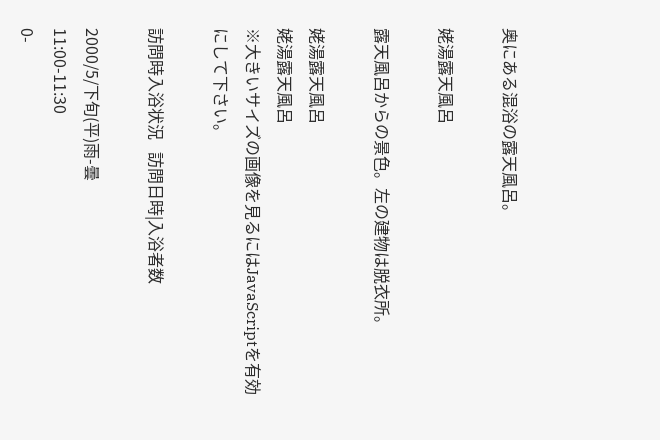奥にある混浴の露天風呂。

姥湯露天風呂

露天風呂からの景色。左の建物は脱衣所。

姥湯露天風呂
姥湯露天風呂
※大きいサイズの画像を見るにはJavaScriptを有効にして下さい。

訪問時入浴状況   訪問日時|入浴者数

2000/5/下旬(平)雨-曇
11:00-11:30
0-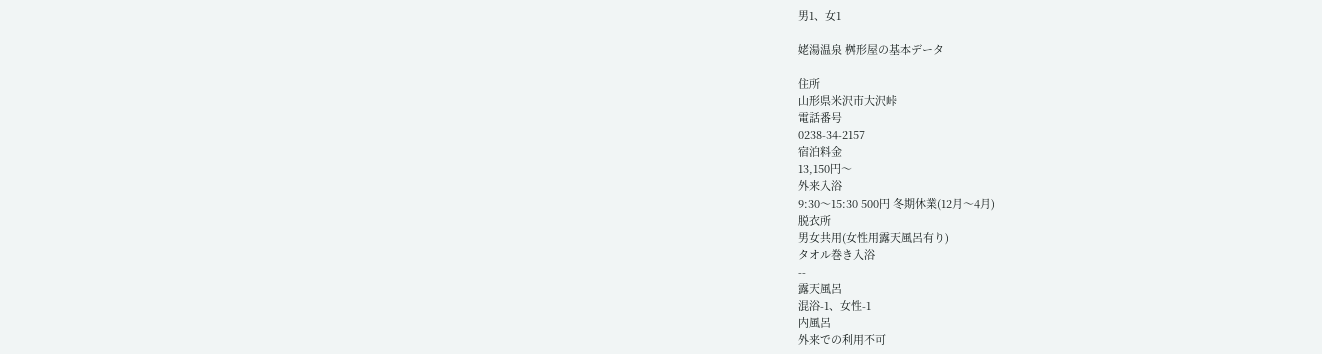男1、女1

姥湯温泉 桝形屋の基本データ

住所
山形県米沢市大沢峠
電話番号
0238-34-2157
宿泊料金
13,150円〜
外来入浴
9:30〜15:30 500円 冬期休業(12月〜4月)
脱衣所
男女共用(女性用露天風呂有り)
タオル巻き入浴
--
露天風呂
混浴-1、女性-1
内風呂
外来での利用不可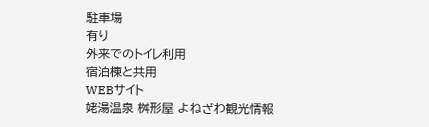駐車場
有り
外来でのトイレ利用
宿泊棟と共用
WEBサイト
姥湯温泉 桝形屋 よねざわ観光情報